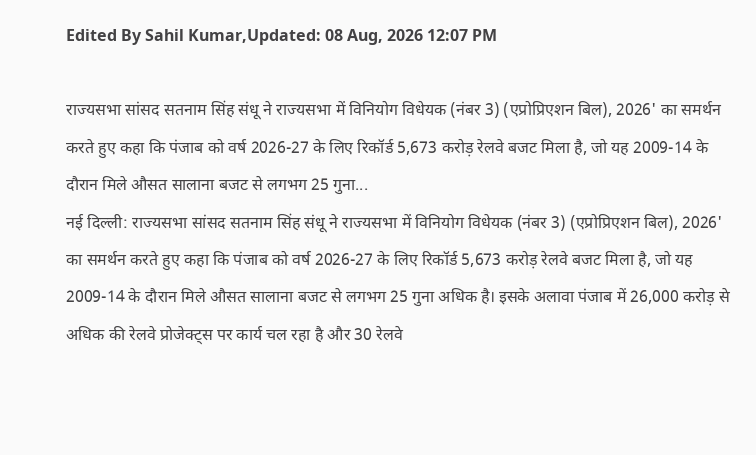Edited By Sahil Kumar,Updated: 08 Aug, 2026 12:07 PM

राज्यसभा सांसद सतनाम सिंह संधू ने राज्यसभा में विनियोग विधेयक (नंबर 3) (एप्रोप्रिएशन बिल), 2026' का समर्थन करते हुए कहा कि पंजाब को वर्ष 2026-27 के लिए रिकॉर्ड 5,673 करोड़ रेलवे बजट मिला है, जो यह 2009-14 के दौरान मिले औसत सालाना बजट से लगभग 25 गुना...
नई दिल्ली: राज्यसभा सांसद सतनाम सिंह संधू ने राज्यसभा में विनियोग विधेयक (नंबर 3) (एप्रोप्रिएशन बिल), 2026' का समर्थन करते हुए कहा कि पंजाब को वर्ष 2026-27 के लिए रिकॉर्ड 5,673 करोड़ रेलवे बजट मिला है, जो यह 2009-14 के दौरान मिले औसत सालाना बजट से लगभग 25 गुना अधिक है। इसके अलावा पंजाब में 26,000 करोड़ से अधिक की रेलवे प्रोजेक्ट्स पर कार्य चल रहा है और 30 रेलवे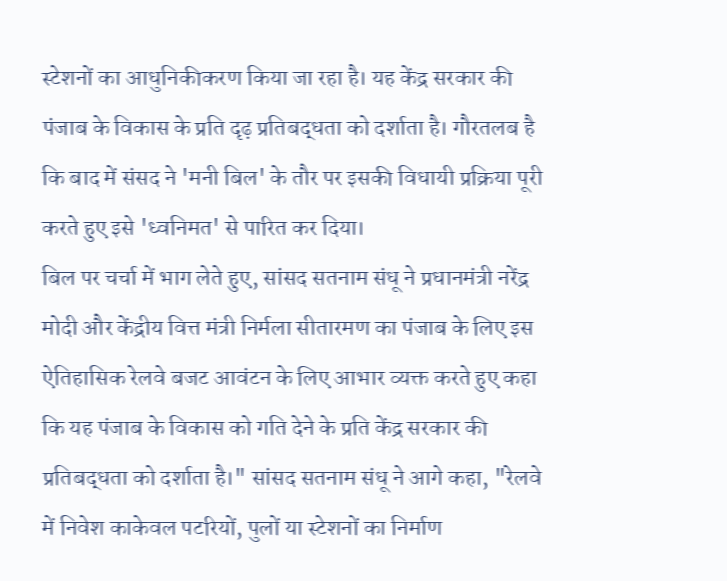स्टेशनों का आधुनिकीकरण किया जा रहा है। यह केंद्र सरकार की पंजाब के विकास के प्रति दृढ़ प्रतिबद्धता को दर्शाता है। गौरतलब है कि बाद में संसद ने 'मनी बिल' के तौर पर इसकी विधायी प्रक्रिया पूरी करते हुए इसे 'ध्वनिमत' से पारित कर दिया।
बिल पर चर्चा में भाग लेते हुए, सांसद सतनाम संधू ने प्रधानमंत्री नरेंद्र मोदी और केंद्रीय वित्त मंत्री निर्मला सीतारमण का पंजाब के लिए इस ऐतिहासिक रेलवे बजट आवंटन के लिए आभार व्यक्त करते हुए कहा कि यह पंजाब के विकास को गति देने के प्रति केंद्र सरकार की प्रतिबद्धता को दर्शाता है।" सांसद सतनाम संधू ने आगे कहा, "रेलवे में निवेश काकेवल पटरियों, पुलों या स्टेशनों का निर्माण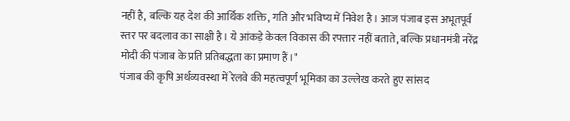नहीं है, बल्कि यह देश की आर्थिक शक्ति, गति और भविष्य में निवेश है। आज पंजाब इस अभूतपूर्व स्तर पर बदलाव का साक्षी है। ये आंकड़े केवल विकास की रफ्तार नहीं बताते, बल्कि प्रधानमंत्री नरेंद्र मोदी की पंजाब के प्रति प्रतिबद्धता का प्रमाण हैं।"
पंजाब की कृषि अर्थव्यवस्था में रेलवे की महत्वपूर्ण भूमिका का उल्लेख करते हुए सांसद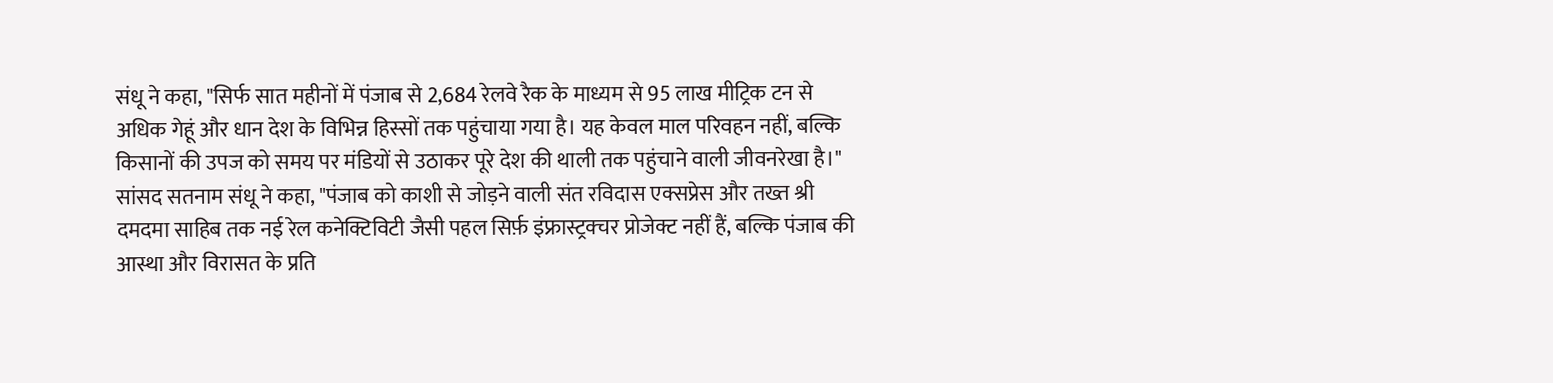संधू ने कहा, "सिर्फ सात महीनों में पंजाब से 2,684 रेलवे रैक के माध्यम से 95 लाख मीट्रिक टन से अधिक गेहूं और धान देश के विभिन्न हिस्सों तक पहुंचाया गया है। यह केवल माल परिवहन नहीं, बल्कि किसानों की उपज को समय पर मंडियों से उठाकर पूरे देश की थाली तक पहुंचाने वाली जीवनरेखा है।"
सांसद सतनाम संधू ने कहा, "पंजाब को काशी से जोड़ने वाली संत रविदास एक्सप्रेस और तख्त श्री दमदमा साहिब तक नई रेल कनेक्टिविटी जैसी पहल सिर्फ़ इंफ्रास्ट्रक्चर प्रोजेक्ट नहीं हैं, बल्कि पंजाब की आस्था और विरासत के प्रति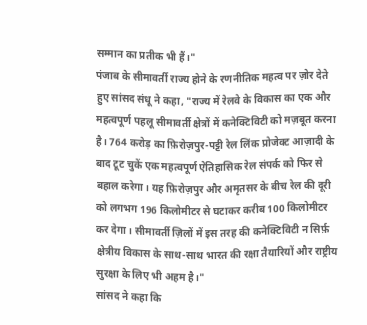सम्मान का प्रतीक भी हैं।"
पंजाब के सीमावर्ती राज्य होने के रणनीतिक महत्व पर ज़ोर देते हुए सांसद संधू ने कहा, "राज्य में रेलवे के विकास का एक और महत्वपूर्ण पहलू सीमावर्ती क्षेत्रों में कनेक्टिविटी को मज़बूत करना है। 764 करोड़ का फ़िरोज़पुर-पट्टी रेल लिंक प्रोजेक्ट आज़ादी के बाद टूट चुकें एक महत्वपूर्ण ऐतिहासिक रेल संपर्क को फिर से बहाल करेगा। यह फ़िरोज़पुर और अमृतसर के बीच रेल की दूरी को लगभग 196 किलोमीटर से घटाकर करीब 100 किलोमीटर कर देगा। सीमावर्ती ज़िलों में इस तरह की कनेक्टिविटी न सिर्फ़ क्षेत्रीय विकास के साथ-साथ भारत की रक्षा तैयारियों और राष्ट्रीय सुरक्षा के लिए भी अहम है।"
सांसद ने कहा कि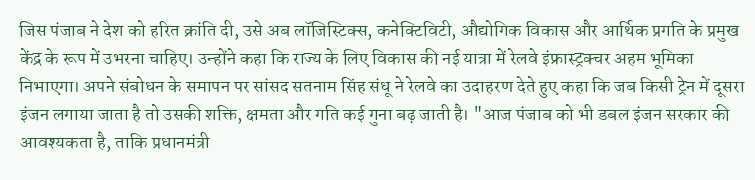जिस पंजाब ने देश को हरित क्रांति दी, उसे अब लॉजिस्टिक्स, कनेक्टिविटी, औद्योगिक विकास और आर्थिक प्रगति के प्रमुख केंद्र के रूप में उभरना चाहिए। उन्होंने कहा कि राज्य के लिए विकास की नई यात्रा में रेलवे इंफ्रास्ट्रक्चर अहम भूमिका निभाएगा। अपने संबोधन के समापन पर सांसद सतनाम सिंह संधू ने रेलवे का उदाहरण देते हुए कहा कि जब किसी ट्रेन में दूसरा इंजन लगाया जाता है तो उसकी शक्ति, क्षमता और गति कई गुना बढ़ जाती है। "आज पंजाब को भी डबल इंजन सरकार की आवश्यकता है, ताकि प्रधानमंत्री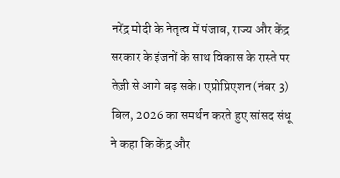नरेंद्र मोदी के नेतृत्व में पंजाब, राज्य और केंद्र सरकार के इंजनों के साथ विकास के रास्ते पर तेज़ी से आगे बढ़ सके। एप्रोप्रिएशन (नंबर 3) बिल, 2026 का समर्थन करते हुए सांसद संधू ने कहा कि केंद्र और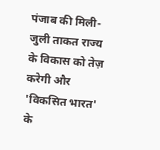पंजाब की मिली-जुली ताकत राज्य के विकास को तेज़ करेगी और 'विकसित भारत' के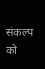संकल्प को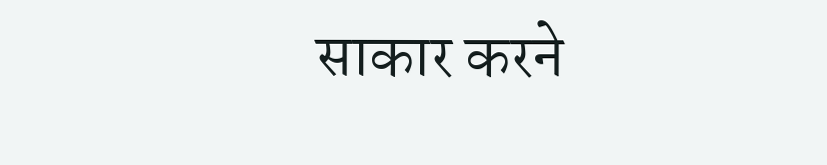साकार करने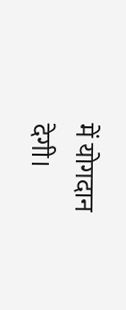में योगदान देगी।